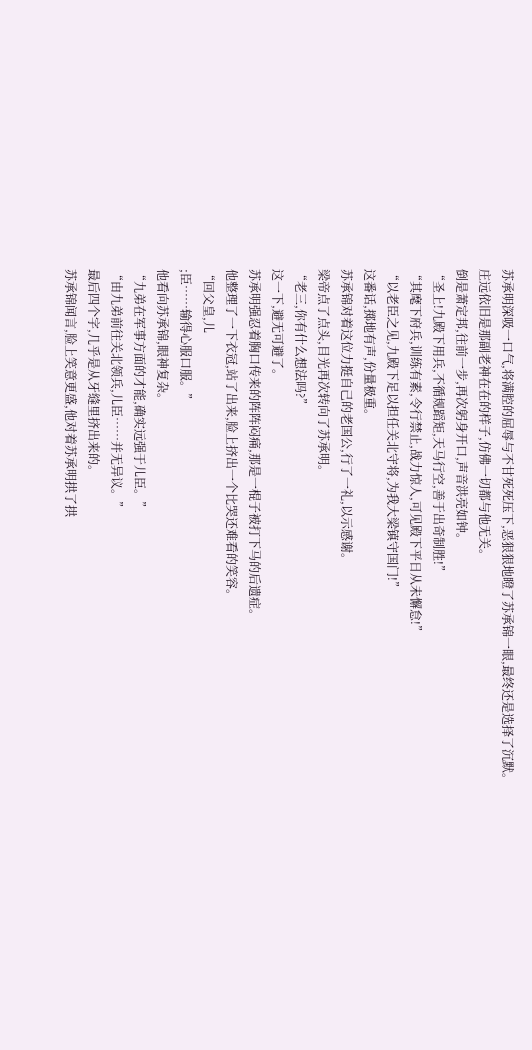苏承明深吸一口气,将满腔的屈辱与不甘死死压下,恶狠狠地瞪了苏承锦一眼,最终还是选择了沉默。
庄远依旧是那副老神在在的样子,仿佛一切都与他无关。
倒是萧定邦,往前一步,再次躬身开口,声音洪亮如钟。
“圣上!九殿下用兵,不循规蹈矩,天马行空,善于出奇制胜!”
“其麾下府兵,训练有素,令行禁止,战力惊人,可见殿下平日从未懈怠!”
“以老臣之见,九殿下足以担任关北守将,为我大梁镇守国门!”
这番话,掷地有声,份量极重。
苏承锦对着这位力挺自己的老国公,行了一礼,以示感谢。
梁帝点了点头,目光再次转向了苏承明。
“老三,你有什么想法吗?”
这一下,避无可避了。
苏承明强忍着胸口传来的阵阵闷痛,那是一棍子被打下马的后遗症。
他整理了一下衣冠,站了出来,脸上挤出一个比哭还难看的笑容。
“回父皇,儿
;臣……输得心服口服。”
他看向苏承锦,眼神复杂。
“九弟在军事方面的才能,确实远强于儿臣。”
“由九弟前往关北领兵,儿臣……并无异议。”
最后四个字,几乎是从牙缝里挤出来的。
苏承锦闻言,脸上笑意更盛,他对着苏承明拱了拱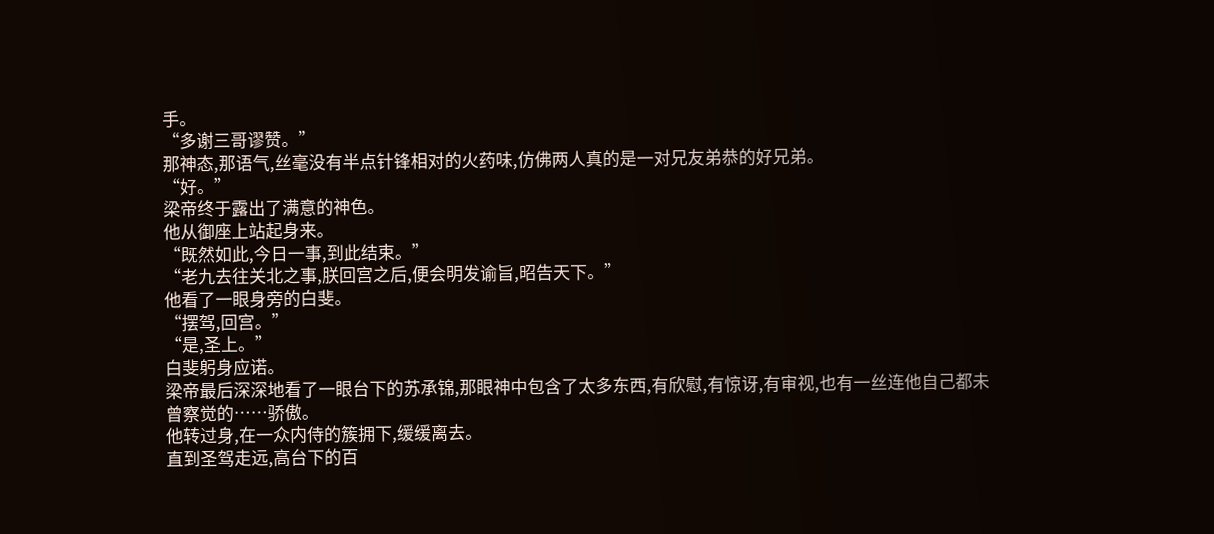手。
“多谢三哥谬赞。”
那神态,那语气,丝毫没有半点针锋相对的火药味,仿佛两人真的是一对兄友弟恭的好兄弟。
“好。”
梁帝终于露出了满意的神色。
他从御座上站起身来。
“既然如此,今日一事,到此结束。”
“老九去往关北之事,朕回宫之后,便会明发谕旨,昭告天下。”
他看了一眼身旁的白斐。
“摆驾,回宫。”
“是,圣上。”
白斐躬身应诺。
梁帝最后深深地看了一眼台下的苏承锦,那眼神中包含了太多东西,有欣慰,有惊讶,有审视,也有一丝连他自己都未曾察觉的……骄傲。
他转过身,在一众内侍的簇拥下,缓缓离去。
直到圣驾走远,高台下的百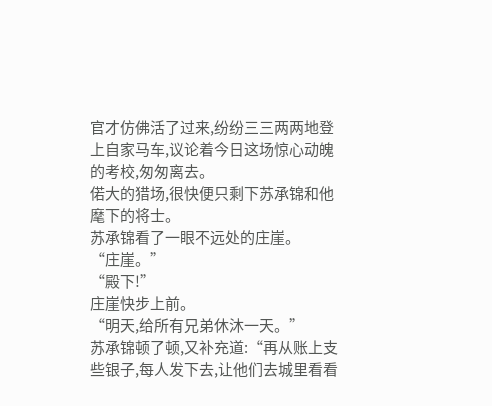官才仿佛活了过来,纷纷三三两两地登上自家马车,议论着今日这场惊心动魄的考校,匆匆离去。
偌大的猎场,很快便只剩下苏承锦和他麾下的将士。
苏承锦看了一眼不远处的庄崖。
“庄崖。”
“殿下!”
庄崖快步上前。
“明天,给所有兄弟休沐一天。”
苏承锦顿了顿,又补充道:“再从账上支些银子,每人发下去,让他们去城里看看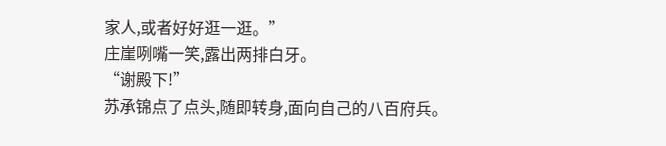家人,或者好好逛一逛。”
庄崖咧嘴一笑,露出两排白牙。
“谢殿下!”
苏承锦点了点头,随即转身,面向自己的八百府兵。